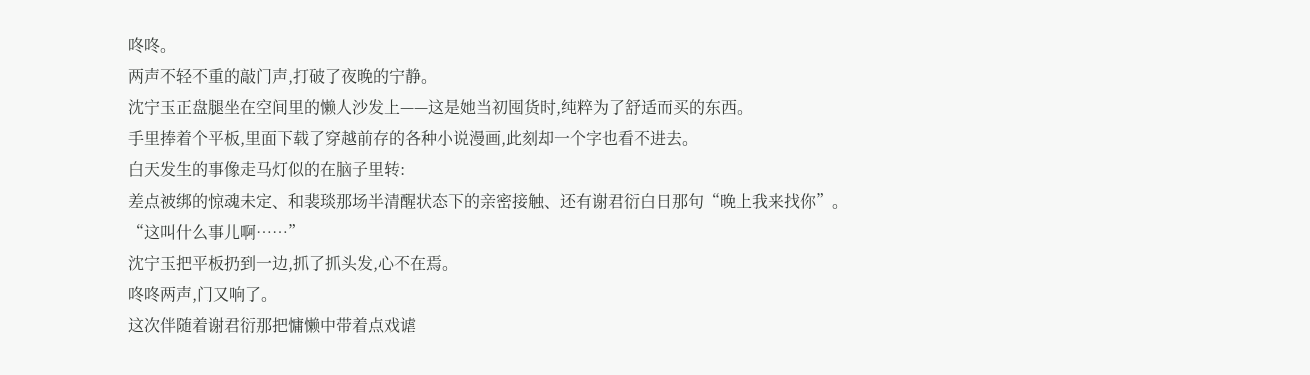咚咚。
两声不轻不重的敲门声,打破了夜晚的宁静。
沈宁玉正盘腿坐在空间里的懒人沙发上——这是她当初囤货时,纯粹为了舒适而买的东西。
手里捧着个平板,里面下载了穿越前存的各种小说漫画,此刻却一个字也看不进去。
白天发生的事像走马灯似的在脑子里转:
差点被绑的惊魂未定、和裴琰那场半清醒状态下的亲密接触、还有谢君衍白日那句“晚上我来找你”。
“这叫什么事儿啊……”
沈宁玉把平板扔到一边,抓了抓头发,心不在焉。
咚咚两声,门又响了。
这次伴随着谢君衍那把慵懒中带着点戏谑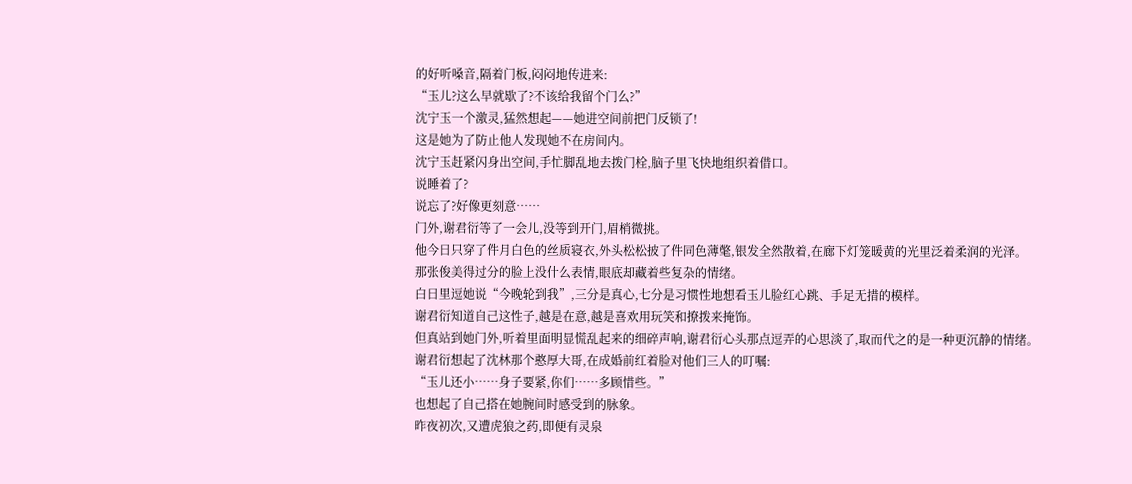的好听嗓音,隔着门板,闷闷地传进来:
“玉儿?这么早就歇了?不该给我留个门么?”
沈宁玉一个激灵,猛然想起——她进空间前把门反锁了!
这是她为了防止他人发现她不在房间内。
沈宁玉赶紧闪身出空间,手忙脚乱地去拨门栓,脑子里飞快地组织着借口。
说睡着了?
说忘了?好像更刻意……
门外,谢君衍等了一会儿,没等到开门,眉梢微挑。
他今日只穿了件月白色的丝质寝衣,外头松松披了件同色薄氅,银发全然散着,在廊下灯笼暖黄的光里泛着柔润的光泽。
那张俊美得过分的脸上没什么表情,眼底却藏着些复杂的情绪。
白日里逗她说“今晚轮到我”,三分是真心,七分是习惯性地想看玉儿脸红心跳、手足无措的模样。
谢君衍知道自己这性子,越是在意,越是喜欢用玩笑和撩拨来掩饰。
但真站到她门外,听着里面明显慌乱起来的细碎声响,谢君衍心头那点逗弄的心思淡了,取而代之的是一种更沉静的情绪。
谢君衍想起了沈林那个憨厚大哥,在成婚前红着脸对他们三人的叮嘱:
“玉儿还小……身子要紧,你们……多顾惜些。”
也想起了自己搭在她腕间时感受到的脉象。
昨夜初次,又遭虎狼之药,即便有灵泉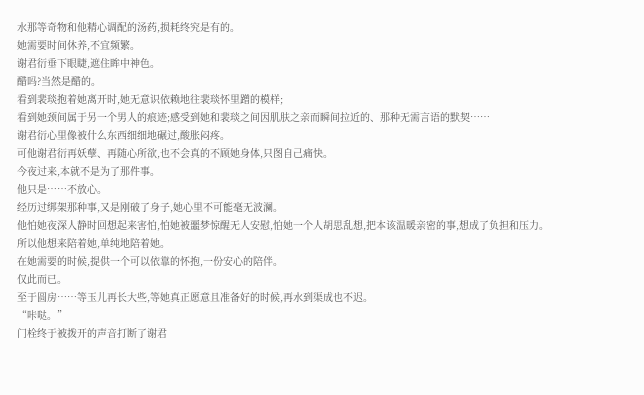水那等奇物和他精心调配的汤药,损耗终究是有的。
她需要时间休养,不宜频繁。
谢君衍垂下眼睫,遮住眸中神色。
醋吗?当然是醋的。
看到裴琰抱着她离开时,她无意识依赖地往裴琰怀里蹭的模样;
看到她颈间属于另一个男人的痕迹;感受到她和裴琰之间因肌肤之亲而瞬间拉近的、那种无需言语的默契……
谢君衍心里像被什么东西细细地碾过,酸胀闷疼。
可他谢君衍再妖孽、再随心所欲,也不会真的不顾她身体,只图自己痛快。
今夜过来,本就不是为了那件事。
他只是……不放心。
经历过绑架那种事,又是刚破了身子,她心里不可能毫无波澜。
他怕她夜深人静时回想起来害怕,怕她被噩梦惊醒无人安慰,怕她一个人胡思乱想,把本该温暖亲密的事,想成了负担和压力。
所以他想来陪着她,单纯地陪着她。
在她需要的时候,提供一个可以依靠的怀抱,一份安心的陪伴。
仅此而已。
至于圆房……等玉儿再长大些,等她真正愿意且准备好的时候,再水到渠成也不迟。
“咔哒。”
门栓终于被拨开的声音打断了谢君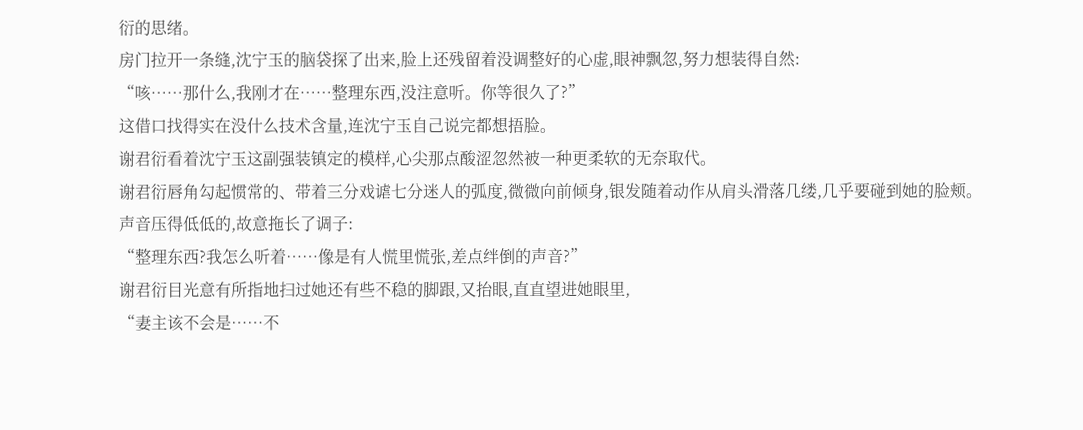衍的思绪。
房门拉开一条缝,沈宁玉的脑袋探了出来,脸上还残留着没调整好的心虚,眼神飘忽,努力想装得自然:
“咳……那什么,我刚才在……整理东西,没注意听。你等很久了?”
这借口找得实在没什么技术含量,连沈宁玉自己说完都想捂脸。
谢君衍看着沈宁玉这副强装镇定的模样,心尖那点酸涩忽然被一种更柔软的无奈取代。
谢君衍唇角勾起惯常的、带着三分戏谑七分迷人的弧度,微微向前倾身,银发随着动作从肩头滑落几缕,几乎要碰到她的脸颊。
声音压得低低的,故意拖长了调子:
“整理东西?我怎么听着……像是有人慌里慌张,差点绊倒的声音?”
谢君衍目光意有所指地扫过她还有些不稳的脚跟,又抬眼,直直望进她眼里,
“妻主该不会是……不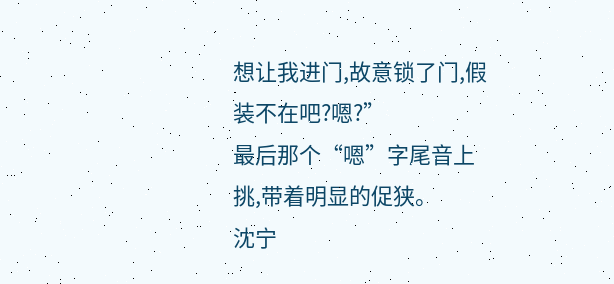想让我进门,故意锁了门,假装不在吧?嗯?”
最后那个“嗯”字尾音上挑,带着明显的促狭。
沈宁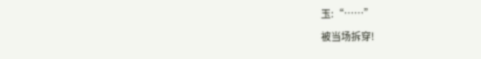玉:“……”
被当场拆穿!